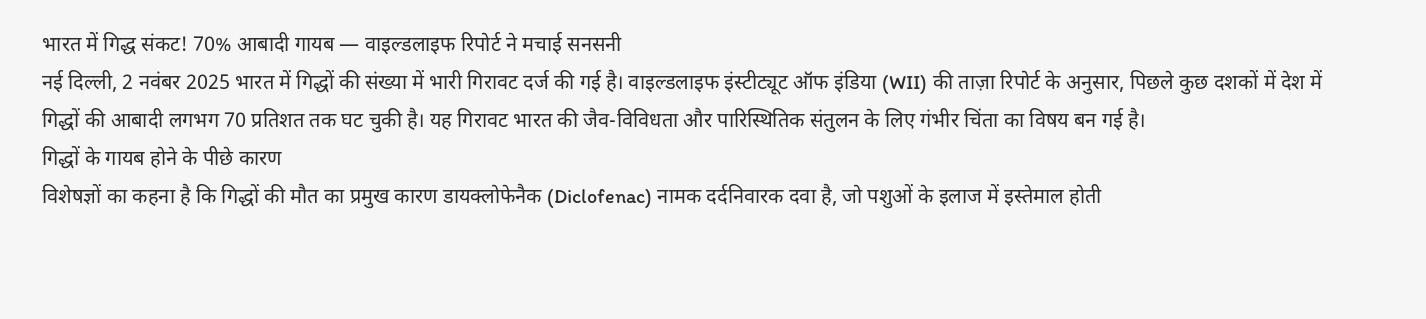भारत में गिद्ध संकट! 70% आबादी गायब — वाइल्डलाइफ रिपोर्ट ने मचाई सनसनी
नई दिल्ली, 2 नवंबर 2025 भारत में गिद्धों की संख्या में भारी गिरावट दर्ज की गई है। वाइल्डलाइफ इंस्टीट्यूट ऑफ इंडिया (WII) की ताज़ा रिपोर्ट के अनुसार, पिछले कुछ दशकों में देश में गिद्धों की आबादी लगभग 70 प्रतिशत तक घट चुकी है। यह गिरावट भारत की जैव-विविधता और पारिस्थितिक संतुलन के लिए गंभीर चिंता का विषय बन गई है।
गिद्धों के गायब होने के पीछे कारण
विशेषज्ञों का कहना है कि गिद्धों की मौत का प्रमुख कारण डायक्लोफेनैक (Diclofenac) नामक दर्दनिवारक दवा है, जो पशुओं के इलाज में इस्तेमाल होती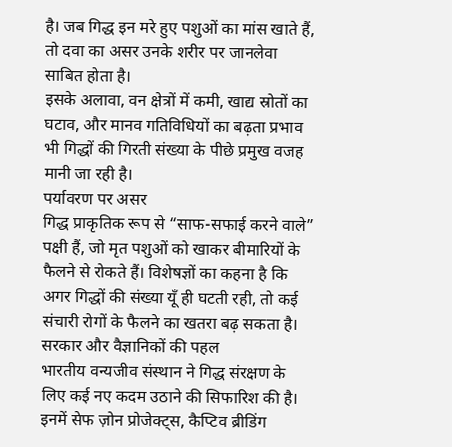है। जब गिद्ध इन मरे हुए पशुओं का मांस खाते हैं, तो दवा का असर उनके शरीर पर जानलेवा साबित होता है।
इसके अलावा, वन क्षेत्रों में कमी, खाद्य स्रोतों का घटाव, और मानव गतिविधियों का बढ़ता प्रभाव भी गिद्धों की गिरती संख्या के पीछे प्रमुख वजह मानी जा रही है।
पर्यावरण पर असर
गिद्ध प्राकृतिक रूप से “साफ-सफाई करने वाले” पक्षी हैं, जो मृत पशुओं को खाकर बीमारियों के फैलने से रोकते हैं। विशेषज्ञों का कहना है कि अगर गिद्धों की संख्या यूँ ही घटती रही, तो कई संचारी रोगों के फैलने का खतरा बढ़ सकता है।
सरकार और वैज्ञानिकों की पहल
भारतीय वन्यजीव संस्थान ने गिद्ध संरक्षण के लिए कई नए कदम उठाने की सिफारिश की है। इनमें सेफ ज़ोन प्रोजेक्ट्स, कैप्टिव ब्रीडिंग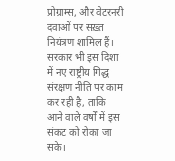प्रोग्राम्स, और वेटरनरी दवाओं पर सख़्त नियंत्रण शामिल हैं।
सरकार भी इस दिशा में नए राष्ट्रीय गिद्ध संरक्षण नीति पर काम कर रही है, ताकि आने वाले वर्षों में इस संकट को रोका जा सके।